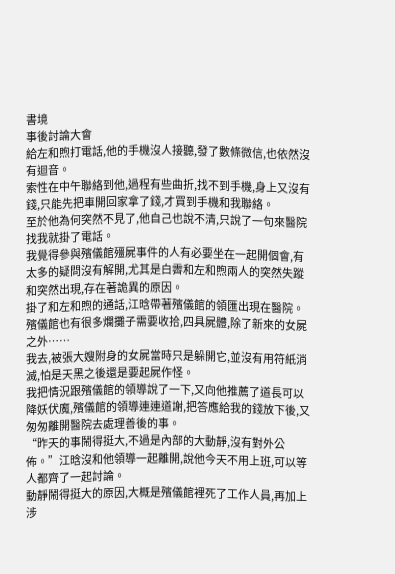書境
事後討論大會
給左和煦打電話,他的手機沒人接聽,發了數條微信,也依然沒有迴音。
索性在中午聯絡到他,過程有些曲折,找不到手機,身上又沒有錢,只能先把車開回家拿了錢,才買到手機和我聯絡。
至於他為何突然不見了,他自己也說不清,只說了一句來醫院找我就掛了電話。
我覺得參與殯儀館殭屍事件的人有必要坐在一起開個會,有太多的疑問沒有解開,尤其是白霽和左和煦兩人的突然失蹤和突然出現,存在著詭異的原因。
掛了和左和煦的通話,江晗帶著殯儀館的領匯出現在醫院。
殯儀館也有很多爛攤子需要收拾,四具屍體,除了新來的女屍之外……
我去,被張大嫂附身的女屍當時只是躲開它,並沒有用符紙消滅,怕是天黑之後還是要起屍作怪。
我把情況跟殯儀館的領導說了一下,又向他推薦了道長可以降妖伏魔,殯儀館的領導連連道謝,把答應給我的錢放下後,又匆匆離開醫院去處理善後的事。
“昨天的事鬧得挺大,不過是內部的大動靜,沒有對外公佈。”江晗沒和他領導一起離開,說他今天不用上班,可以等人都齊了一起討論。
動靜鬧得挺大的原因,大概是殯儀館裡死了工作人員,再加上涉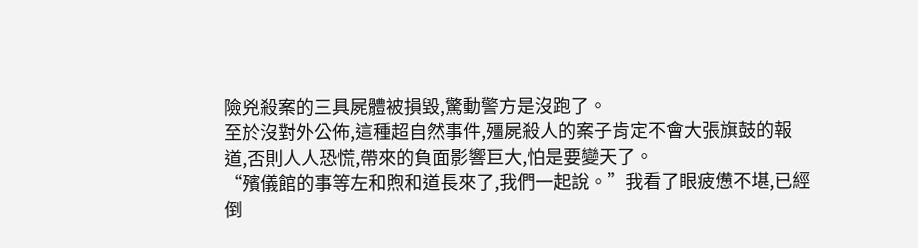險兇殺案的三具屍體被損毀,驚動警方是沒跑了。
至於沒對外公佈,這種超自然事件,殭屍殺人的案子肯定不會大張旗鼓的報道,否則人人恐慌,帶來的負面影響巨大,怕是要變天了。
“殯儀館的事等左和煦和道長來了,我們一起說。”我看了眼疲憊不堪,已經倒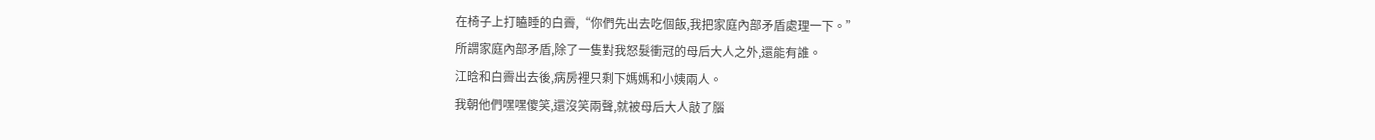在椅子上打瞌睡的白霽,“你們先出去吃個飯,我把家庭內部矛盾處理一下。”
所謂家庭內部矛盾,除了一隻對我怒髮衝冠的母后大人之外,還能有誰。
江晗和白霽出去後,病房裡只剩下媽媽和小姨兩人。
我朝他們嘿嘿傻笑,還沒笑兩聲,就被母后大人敲了腦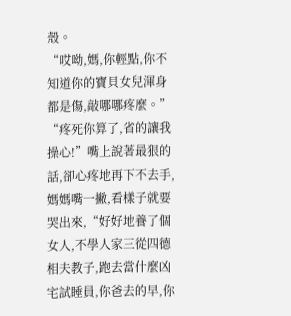殼。
“哎呦,媽,你輕點,你不知道你的寶貝女兒渾身都是傷,敲哪哪疼麼。”
“疼死你算了,省的讓我操心!”嘴上說著最狠的話,卻心疼地再下不去手,媽媽嘴一撇,看樣子就要哭出來,“好好地養了個女人,不學人家三從四德相夫教子,跑去當什麼凶宅試睡員,你爸去的早,你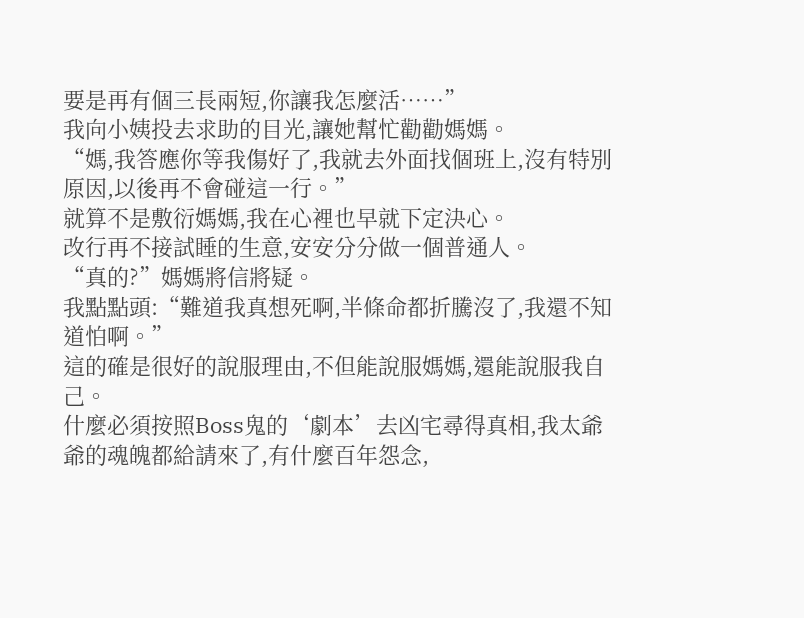要是再有個三長兩短,你讓我怎麼活……”
我向小姨投去求助的目光,讓她幫忙勸勸媽媽。
“媽,我答應你等我傷好了,我就去外面找個班上,沒有特別原因,以後再不會碰這一行。”
就算不是敷衍媽媽,我在心裡也早就下定決心。
改行再不接試睡的生意,安安分分做一個普通人。
“真的?”媽媽將信將疑。
我點點頭:“難道我真想死啊,半條命都折騰沒了,我還不知道怕啊。”
這的確是很好的說服理由,不但能說服媽媽,還能說服我自己。
什麼必須按照Boss鬼的‘劇本’去凶宅尋得真相,我太爺爺的魂魄都給請來了,有什麼百年怨念,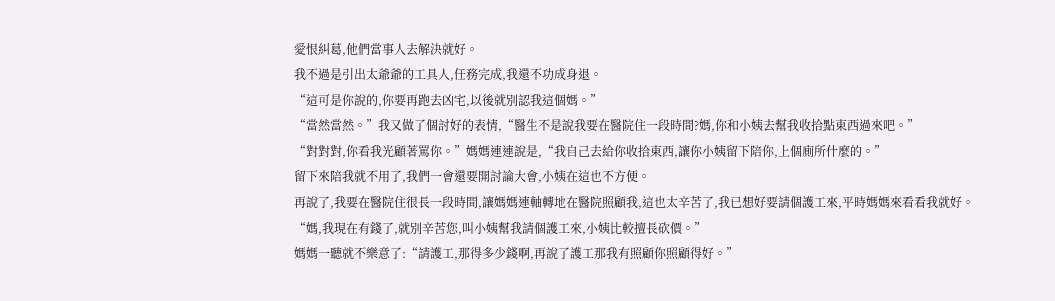愛恨糾葛,他們當事人去解決就好。
我不過是引出太爺爺的工具人,任務完成,我還不功成身退。
“這可是你說的,你要再跑去凶宅,以後就別認我這個媽。”
“當然當然。”我又做了個討好的表情,“醫生不是說我要在醫院住一段時間?媽,你和小姨去幫我收拾點東西過來吧。”
“對對對,你看我光顧著罵你。”媽媽連連說是,“我自己去給你收拾東西,讓你小姨留下陪你,上個廁所什麼的。”
留下來陪我就不用了,我們一會還要開討論大會,小姨在這也不方便。
再說了,我要在醫院住很長一段時間,讓媽媽連軸轉地在醫院照顧我,這也太辛苦了,我已想好要請個護工來,平時媽媽來看看我就好。
“媽,我現在有錢了,就別辛苦您,叫小姨幫我請個護工來,小姨比較擅長砍價。”
媽媽一聽就不樂意了:“請護工,那得多少錢啊,再說了護工那我有照顧你照顧得好。”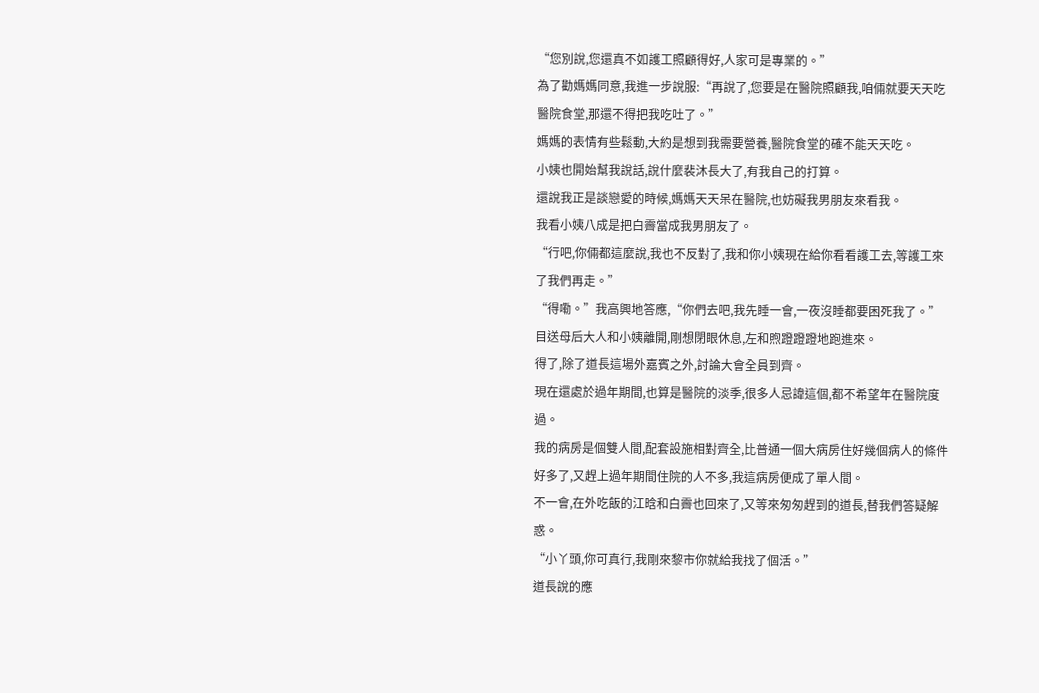“您別說,您還真不如護工照顧得好,人家可是專業的。”
為了勸媽媽同意,我進一步說服:“再說了,您要是在醫院照顧我,咱倆就要天天吃醫院食堂,那還不得把我吃吐了。”
媽媽的表情有些鬆動,大約是想到我需要營養,醫院食堂的確不能天天吃。
小姨也開始幫我說話,說什麼裴沐長大了,有我自己的打算。
還說我正是談戀愛的時候,媽媽天天呆在醫院,也妨礙我男朋友來看我。
我看小姨八成是把白霽當成我男朋友了。
“行吧,你倆都這麼說,我也不反對了,我和你小姨現在給你看看護工去,等護工來了我們再走。”
“得嘞。”我高興地答應,“你們去吧,我先睡一會,一夜沒睡都要困死我了。”
目送母后大人和小姨離開,剛想閉眼休息,左和煦蹬蹬蹬地跑進來。
得了,除了道長這場外嘉賓之外,討論大會全員到齊。
現在還處於過年期間,也算是醫院的淡季,很多人忌諱這個,都不希望年在醫院度過。
我的病房是個雙人間,配套設施相對齊全,比普通一個大病房住好幾個病人的條件好多了,又趕上過年期間住院的人不多,我這病房便成了單人間。
不一會,在外吃飯的江晗和白霽也回來了,又等來匆匆趕到的道長,替我們答疑解惑。
“小丫頭,你可真行,我剛來黎市你就給我找了個活。”
道長說的應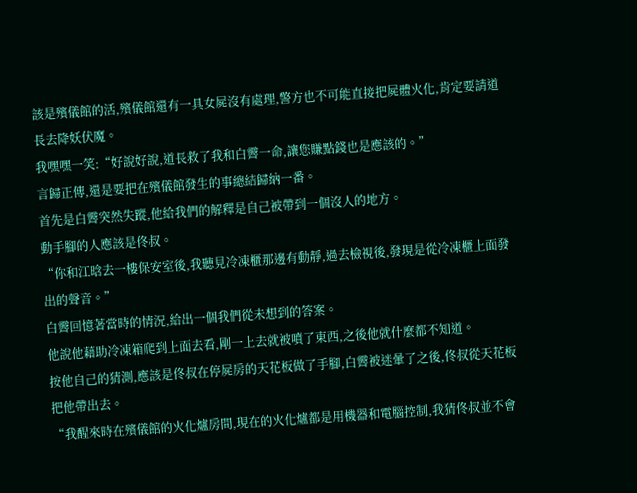該是殯儀館的活,殯儀館還有一具女屍沒有處理,警方也不可能直接把屍體火化,肯定要請道長去降妖伏魔。
我嘿嘿一笑:“好說好說,道長救了我和白霽一命,讓您賺點錢也是應該的。”
言歸正傳,還是要把在殯儀館發生的事總結歸納一番。
首先是白霽突然失蹤,他給我們的解釋是自己被帶到一個沒人的地方。
動手腳的人應該是佟叔。
“你和江晗去一樓保安室後,我聽見冷凍櫃那邊有動靜,過去檢視後,發現是從冷凍櫃上面發出的聲音。”
白霽回憶著當時的情況,給出一個我們從未想到的答案。
他說他藉助冷凍箱爬到上面去看,剛一上去就被噴了東西,之後他就什麼都不知道。
按他自己的猜測,應該是佟叔在停屍房的天花板做了手腳,白霽被迷暈了之後,佟叔從天花板把他帶出去。
“我醒來時在殯儀館的火化爐房間,現在的火化爐都是用機器和電腦控制,我猜佟叔並不會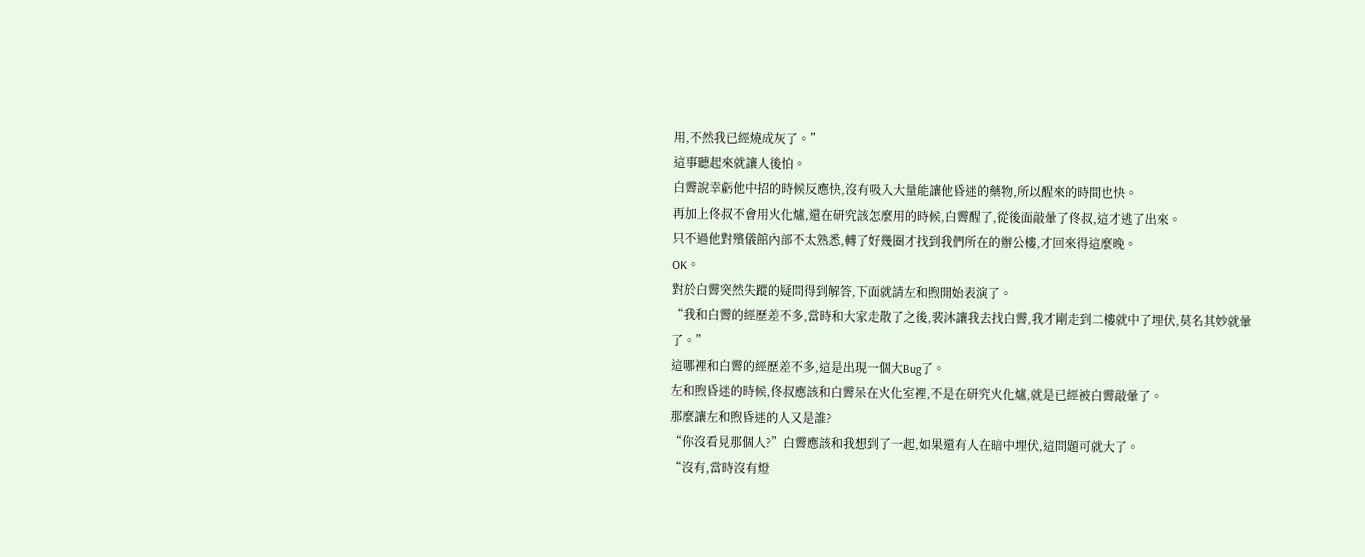用,不然我已經燒成灰了。”
這事聽起來就讓人後怕。
白霽說幸虧他中招的時候反應快,沒有吸入大量能讓他昏迷的藥物,所以醒來的時間也快。
再加上佟叔不會用火化爐,還在研究該怎麼用的時候,白霽醒了,從後面敲暈了佟叔,這才逃了出來。
只不過他對殯儀館內部不太熟悉,轉了好幾圈才找到我們所在的辦公樓,才回來得這麼晚。
OK。
對於白霽突然失蹤的疑問得到解答,下面就請左和煦開始表演了。
“我和白霽的經歷差不多,當時和大家走散了之後,裴沐讓我去找白霽,我才剛走到二樓就中了埋伏,莫名其妙就暈了。”
這哪裡和白霽的經歷差不多,這是出現一個大Bug了。
左和煦昏迷的時候,佟叔應該和白霽呆在火化室裡,不是在研究火化爐,就是已經被白霽敲暈了。
那麼讓左和煦昏迷的人又是誰?
“你沒看見那個人?”白霽應該和我想到了一起,如果還有人在暗中埋伏,這問題可就大了。
“沒有,當時沒有燈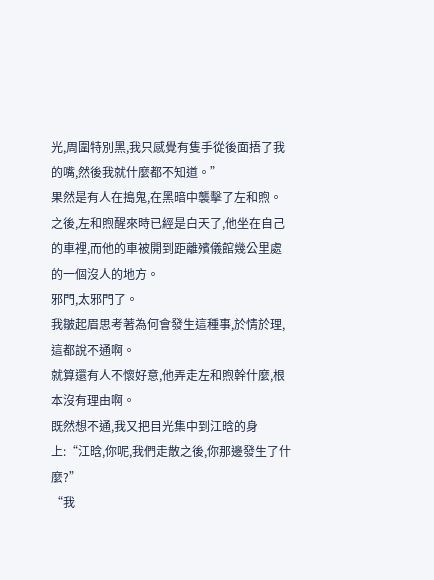光,周圍特別黑,我只感覺有隻手從後面捂了我的嘴,然後我就什麼都不知道。”
果然是有人在搗鬼,在黑暗中襲擊了左和煦。
之後,左和煦醒來時已經是白天了,他坐在自己的車裡,而他的車被開到距離殯儀館幾公里處的一個沒人的地方。
邪門,太邪門了。
我皺起眉思考著為何會發生這種事,於情於理,這都說不通啊。
就算還有人不懷好意,他弄走左和煦幹什麼,根本沒有理由啊。
既然想不通,我又把目光集中到江晗的身上:“江晗,你呢,我們走散之後,你那邊發生了什麼?”
“我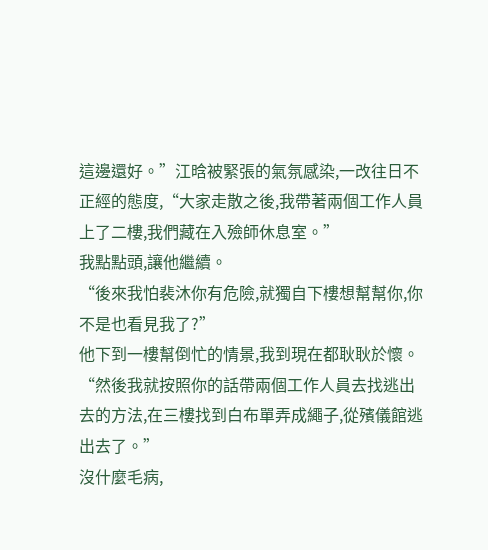這邊還好。”江晗被緊張的氣氛感染,一改往日不正經的態度,“大家走散之後,我帶著兩個工作人員上了二樓,我們藏在入殮師休息室。”
我點點頭,讓他繼續。
“後來我怕裴沐你有危險,就獨自下樓想幫幫你,你不是也看見我了?”
他下到一樓幫倒忙的情景,我到現在都耿耿於懷。
“然後我就按照你的話帶兩個工作人員去找逃出去的方法,在三樓找到白布單弄成繩子,從殯儀館逃出去了。”
沒什麼毛病,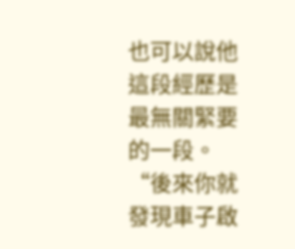也可以說他這段經歷是最無關緊要的一段。
“後來你就發現車子啟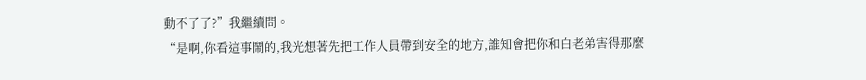動不了了?”我繼續問。
“是啊,你看這事鬧的,我光想著先把工作人員帶到安全的地方,誰知會把你和白老弟害得那麼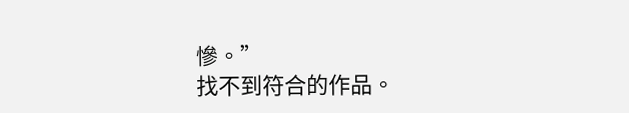慘。”
找不到符合的作品。